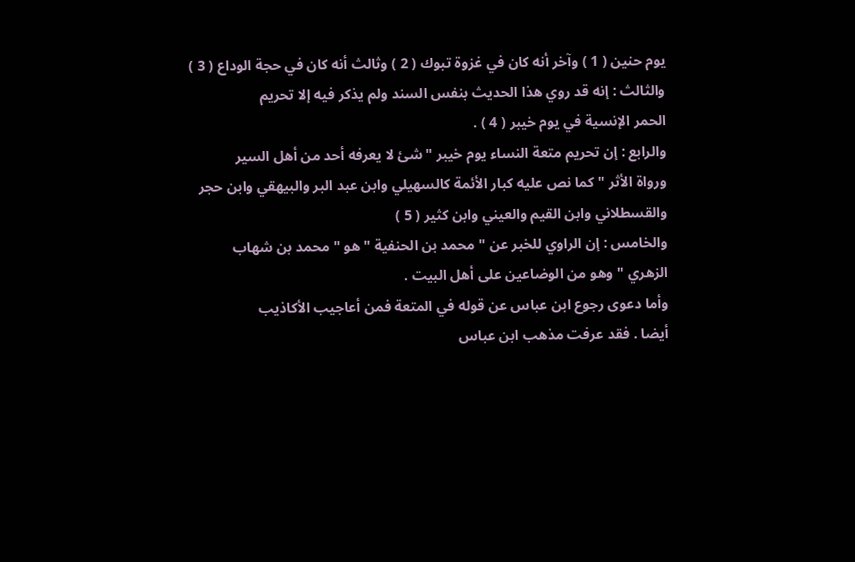يوم حنين ( 1 ) وآخر أنه كان في غزوة تبوك ( 2 ) وثالث أنه كان في حجة الوداع ( 3 )
والثالث : إنه قد روي هذا الحديث بنفس السند ولم يذكر فيه إلا تحريم
الحمر الإنسية في يوم خيبر ( 4 ) .
والرابع : إن تحريم متعة النساء يوم خيبر " شئ لا يعرفه أحد من أهل السير
ورواة الأثر " كما نص عليه كبار الأئمة كالسهيلي وابن عبد البر والبيهقي وابن حجر
والقسطلاني وابن القيم والعيني وابن كثير ( 5 )
والخامس : إن الراوي للخبر عن " محمد بن الحنفية " هو " محمد بن شهاب
الزهري " وهو من الوضاعين على أهل البيت .
وأما دعوى رجوع ابن عباس عن قوله في المتعة فمن أعاجيب الأكاذيب
أيضا . فقد عرفت مذهب ابن عباس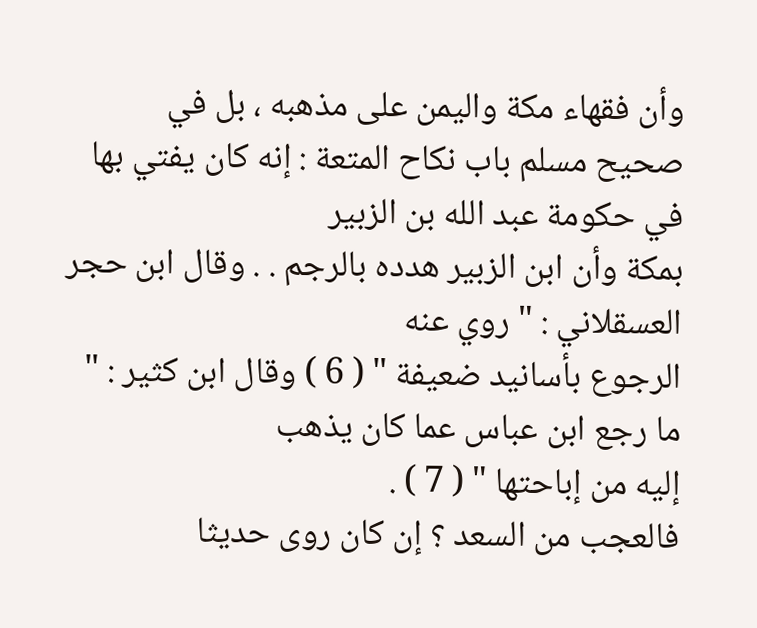وأن فقهاء مكة واليمن على مذهبه ، بل في
صحيح مسلم باب نكاح المتعة : إنه كان يفتي بها في حكومة عبد الله بن الزبير
بمكة وأن ابن الزبير هدده بالرجم . . وقال ابن حجر العسقلاني : " روي عنه
الرجوع بأسانيد ضعيفة " ( 6 ) وقال ابن كثير : " ما رجع ابن عباس عما كان يذهب
إليه من إباحتها " ( 7 ) .
فالعجب من السعد ؟ إن كان روى حديثا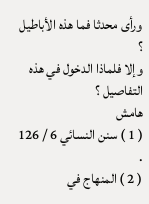ورأى محدثا فما هذه الأباطيل ؟
وإلا فلماذا الدخول في هذه التفاصيل ؟
هامش
( 1 ) سنن النسائي 6 / 126 .
( 2 ) المنهاج في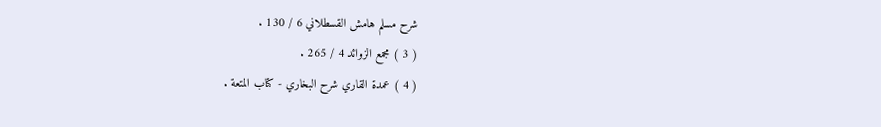شرح مسلم هامش القسطلاني 6 / 130 .
( 3 ) مجمع الزوائد 4 / 265 .
( 4 ) عمدة القاري شرح البخاري - كتاب المتعة .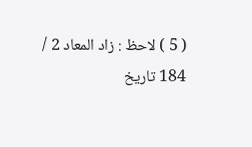( 5 ) لاحظ : زاد المعاد 2 / 184 تاريخ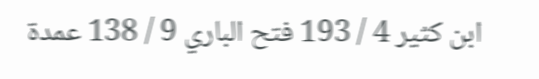ابن كثير 4 / 193 فتح الباري 9 / 138 عمدة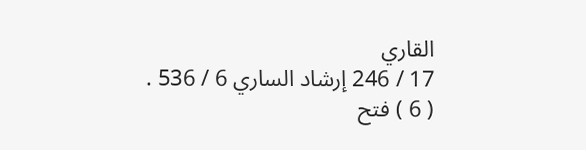القاري
17 / 246 إرشاد الساري 6 / 536 .
( 6 ) فتح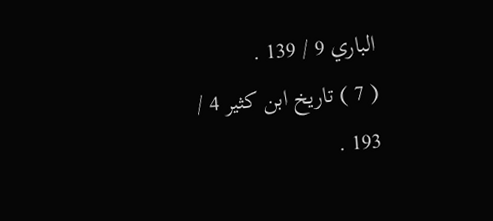الباري 9 / 139 .
( 7 ) تاريخ ابن كثير 4 / 193 .